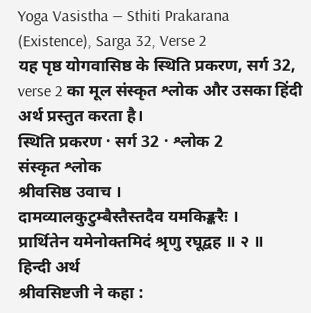Yoga Vasistha — Sthiti Prakarana (Existence), Sarga 32, Verse 2
यह पृष्ठ योगवासिष्ठ के स्थिति प्रकरण, सर्ग 32, verse 2 का मूल संस्कृत श्लोक और उसका हिंदी अर्थ प्रस्तुत करता है।
स्थिति प्रकरण · सर्ग 32 · श्लोक 2
संस्कृत श्लोक
श्रीवसिष्ठ उवाच ।
दामव्यालकुटुम्बैस्तैस्तदैव यमकिङ्करैः ।
प्रार्थितेन यमेनोक्तमिदं श्रृणु रघूद्वह ॥ २ ॥
हिन्दी अर्थ
श्रीवसिष्टजी ने कहा :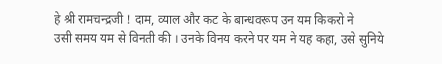हे श्री रामचन्द्रजी ! दाम, व्याल और कट के बान्धवरूप उन यम किकरो ने
उसी समय यम से विनती की । उनके विनय करने पर यम ने यह कहा, उसे सुनिये